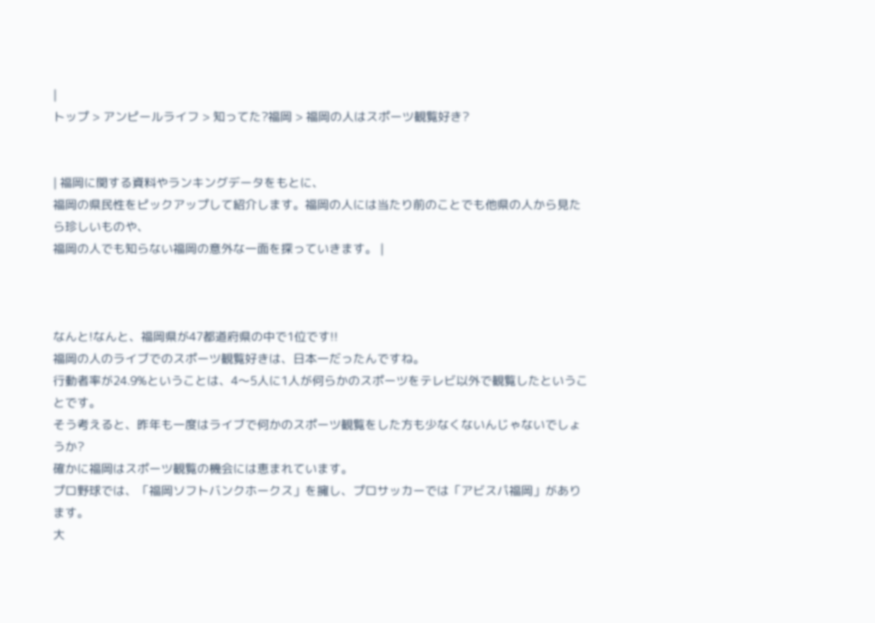|
トップ > アンピールライフ > 知ってた?福岡 > 福岡の人はスポーツ観覧好き?


| 福岡に関する資料やランキングデータをもとに、
福岡の県民性をピックアップして紹介します。福岡の人には当たり前のことでも他県の人から見たら珍しいものや、
福岡の人でも知らない福岡の意外な一面を探っていきます。 |



なんと!なんと、福岡県が47都道府県の中で1位です!!
福岡の人のライブでのスポーツ観覧好きは、日本一だったんですね。
行動者率が24.9%ということは、4〜5人に1人が何らかのスポーツをテレビ以外で観覧したということです。
そう考えると、昨年も一度はライブで何かのスポーツ観覧をした方も少なくないんじゃないでしょうか?
確かに福岡はスポーツ観覧の機会には恵まれています。
プロ野球では、「福岡ソフトバンクホークス」を擁し、プロサッカーでは「アビスパ福岡」があります。
大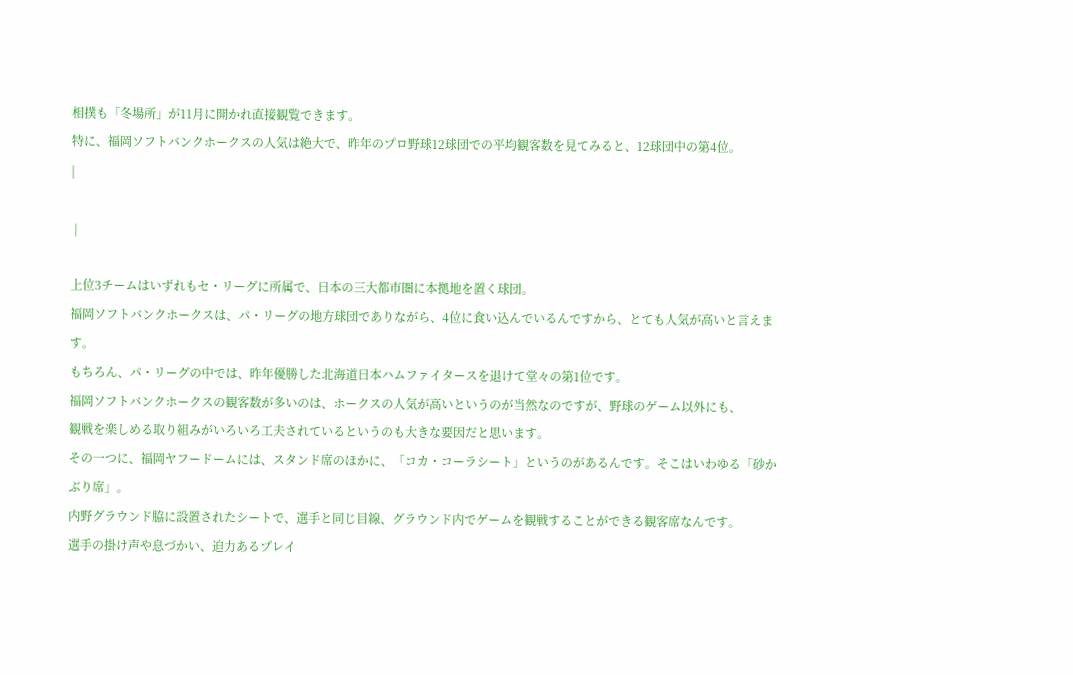相撲も「冬場所」が11月に開かれ直接観覧できます。
特に、福岡ソフトバンクホークスの人気は絶大で、昨年のプロ野球12球団での平均観客数を見てみると、12球団中の第4位。
|

 |

上位3チームはいずれもセ・リーグに所属で、日本の三大都市圏に本拠地を置く球団。
福岡ソフトバンクホークスは、パ・リーグの地方球団でありながら、4位に食い込んでいるんですから、とても人気が高いと言えます。
もちろん、パ・リーグの中では、昨年優勝した北海道日本ハムファイタースを退けて堂々の第1位です。
福岡ソフトバンクホークスの観客数が多いのは、ホークスの人気が高いというのが当然なのですが、野球のゲーム以外にも、
観戦を楽しめる取り組みがいろいろ工夫されているというのも大きな要因だと思います。
その一つに、福岡ヤフードームには、スタンド席のほかに、「コカ・コーラシート」というのがあるんです。そこはいわゆる「砂かぶり席」。
内野グラウンド脇に設置されたシートで、選手と同じ目線、グラウンド内でゲームを観戦することができる観客席なんです。
選手の掛け声や息づかい、迫力あるプレイ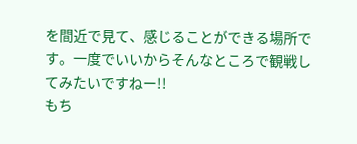を間近で見て、感じることができる場所です。一度でいいからそんなところで観戦してみたいですねー!!
もち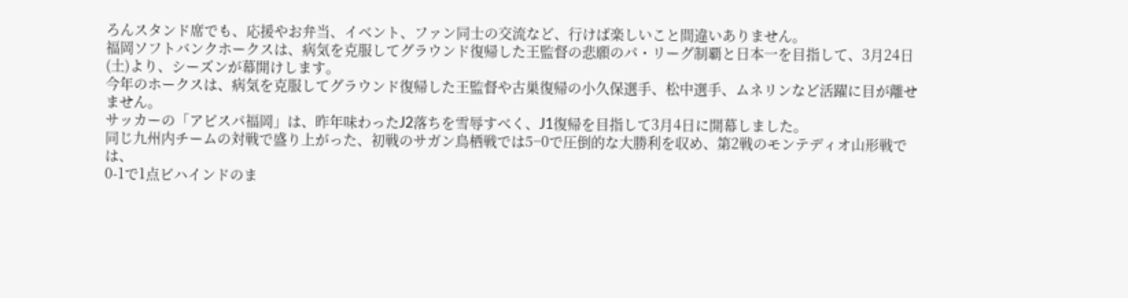ろんスタンド席でも、応援やお弁当、イベント、ファン同士の交流など、行けば楽しいこと間違いありません。
福岡ソフトバンクホークスは、病気を克服してグラウンド復帰した王監督の悲願のパ・リーグ制覇と日本一を目指して、3月24日(土)より、シーズンが幕開けします。
今年のホークスは、病気を克服してグラウンド復帰した王監督や古巣復帰の小久保選手、松中選手、ムネリンなど活躍に目が離せません。
サッカーの「アビスパ福岡」は、昨年味わったJ2落ちを雪辱すべく、J1復帰を目指して3月4日に開幕しました。
同じ九州内チームの対戦で盛り上がった、初戦のサガン鳥栖戦では5−0で圧倒的な大勝利を収め、第2戦のモンテディオ山形戦では、
0-1で1点ビハインドのま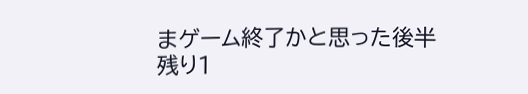まゲーム終了かと思った後半残り1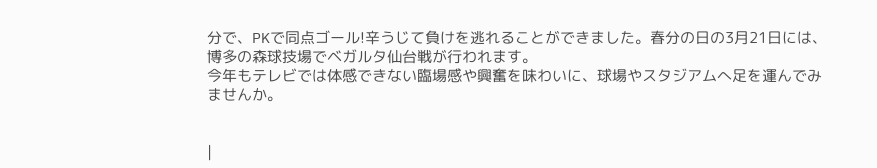分で、PKで同点ゴール!辛うじて負けを逃れることができました。春分の日の3月21日には、
博多の森球技場でベガルタ仙台戦が行われます。
今年もテレビでは体感できない臨場感や興奮を味わいに、球場やスタジアムへ足を運んでみませんか。


|